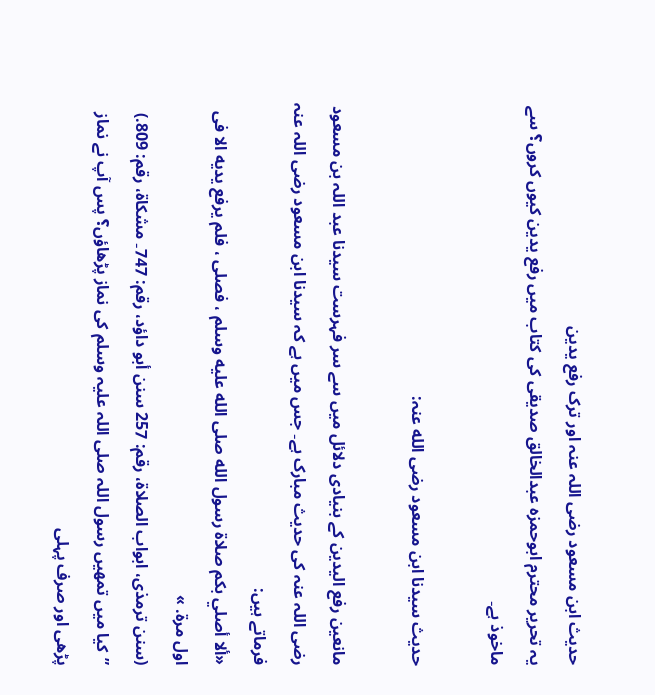حدیث ابن مسعود رضی اللہ عنہ اور ترک رفع یدین
یہ تحریر محترم ابوحمزہ عبدالخالق صدیقی کی کتاب میں رفع یدین کیوں کروں؟ سے ماخوذ ہے۔

حدیث سیدنا ابن مسعود رضى الله عنہ:

مانعین رفع الیدین کے بنیادی دلائل میں سے سر فہرست سیدنا عبد اللہ بن مسعود رضی اللہ عنہ کی حدیث مبارک ہے۔ جس میں ہے کہ سیدنا ابن مسعود رضی اللہ عنہ فرماتے ہیں:
«ألا أصلي بكم صلاة رسول الله صلى الله عليه وسلم ، فصلى ، فلم يرفع يديه الا فى اول مرة. »
(سنن ترمذی، ابواب الصلاة، رقم: 257 سنن أبو داؤد، رقم: 747۔ مشكاة، رقم: 809.)
”کیا میں تمھیں رسول اللہ صلی اللہ علیہ وسلم کی نماز پڑھاؤں؟ پس آپ نے نماز پڑھی اور صرف پہلی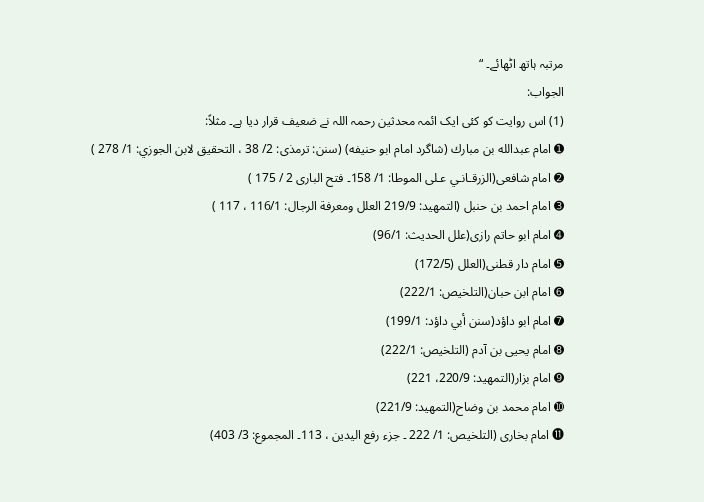مرتبہ ہاتھ اٹھائے۔ “
الجواب:
(1) اس روایت کو کئی ایک ائمہ محدثین رحمہ اللہ نے ضعیف قرار دیا ہے۔ مثلاً:
➊ امام عبدالله بن مبارك (شاگرد امام ابو حنيفه) (سنن: ترمذی: 2/ 38 ، التحقيق لابن الجوزي: 1/ 278 )
➋ امام شافعی(الزرقـانـي عـلى الموطا: 1/ 158۔ فتح البارى 2 / 175 )
➌ امام احمد بن حنبل (التمهيد: 219/9 العلل ومعرفة الرجال: 116/1 ، 117 )
➍ امام ابو حاتم رازی(علل الحديث: 96/1)
➎ امام دار قطنی(العلل (172/5)
➏ امام ابن حبان(التلخيص: 222/1)
➐ امام ابو داؤد(سنن أبي داؤد: 199/1)
➑ امام يحيى بن آدم (التلخيص: 222/1)
➒ امام بزار(التمهید: 220/9، 221)
➓ امام محمد بن وضاح(التمهيد: 221/9)
⓫ امام بخاری (التلخيص: 1/ 222 ۔ جزء رفع الیدین ، 113۔ المجموع: 3/ 403)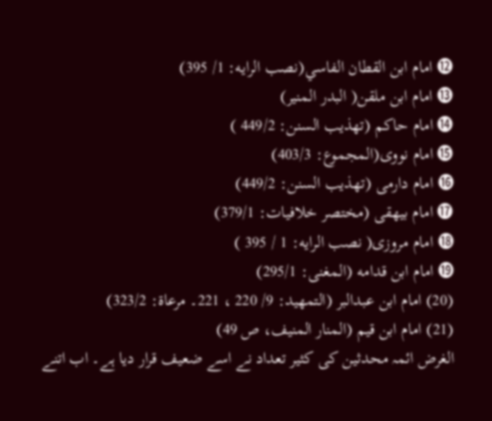⓬ امام ابن القطان الفاسي(نصب الرايه: 1/ 395)
⓭ امام ابن ملقن( البدر المنير)
⓮ امام حاکم (تهذيب السنن: 449/2 )
⓯ امام نووی(المجموع: 403/3)
⓰ امام دارمی (تهذيب السنن: 449/2)
⓱ امام بیهقی (مختصر خلافیات: 379/1)
⓲ امام مروزی( نصب الرايه: 1 / 395 )
⓳ امام ابن قدامه (المغنى: 295/1)
(20) امام ابن عبدالبر (التمهيد: 9/ 220 ، 221۔ مرعاة: 323/2)
(21) امام ابن قيم (المنار المنيف، ص 49)
الغرض ائمہ محدثین کی کثیر تعداد نے اسے ضعیف قرار دیا ہے۔ اب اتنے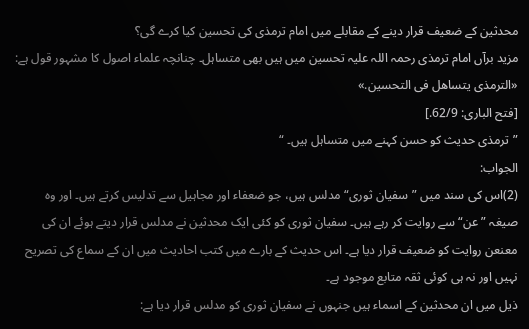محدثین کے ضعیف قرار دینے کے مقابلے میں امام ترمذی کی تحسین کیا کرے گی؟
مزید برآں امام ترمذی رحمہ اللہ علیہ تحسین میں ہیں بھی متساہل۔ چنانچہ علماء اصول کا مشہور قول ہے:
«الترمذى يتساهل فى التحسين.»
[فتح البارى: 62/9.]
”ترمذی حدیث کو حسن کہنے میں متساہل ہیں۔ “
الجواب:
(2)اس کی سند میں ”سفیان ثوری“ مدلس ہیں، جو ضعفاء اور مجاہیل سے تدلیس کرتے ہیں۔ اور وہ صیغہ ”عن“ سے روایت کر رہے ہیں۔ سفیان ثوری کو کئی ایک محدثین نے مدلس قرار دیتے ہوئے ان کی معنعن روایت کو ضعیف قرار دیا ہے۔ اس حدیث کے بارے میں کتب احادیث میں ان کے سماع کی تصریح نہیں اور نہ ہی کوئی ثقہ متابع موجود ہے۔
ذیل میں ان محدثین کے اسماء ہیں جنہوں نے سفیان ثوری کو مدلس قرار دیا ہے: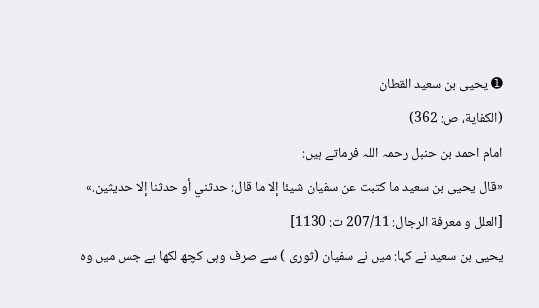➊ يحيى بن سعيد القطان
(الكفاية، ص: 362)
امام احمد بن حنبل رحمہ اللہ فرماتے ہیں:
«قال يحيى بن سعيد ما كتبت عن سفيان شيئا إلا ما قال: حدثني أو حدثنا إلا حديثين.»
[العلل و معرفة الرجال: 207/11 ت: 1130]
یحیی بن سعید نے کہا: میں نے سفیان (ثوری ) سے صرف وہی کچھ لکھا ہے جس میں وہ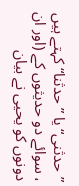”حدثنی“ یا ”حدثنا“ کہتے ہیں ، سوائے دو حدیثوں کے (اور ان دونوں کو یحیی نے بیان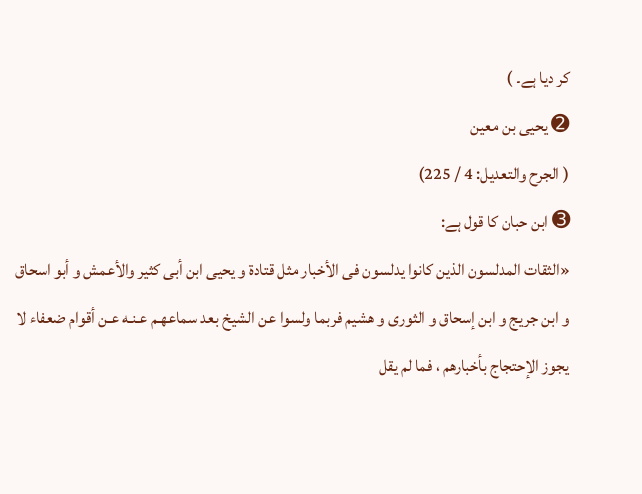کر دیا ہے۔ )
➋ يحيى بن معين
( الجرح والتعديل: 4 / 225)
➌ ابن حبان کا قول ہے:
«الثقات المدلسون الذين كانوا يدلسون فى الأخبار مثل قتادة و يحيى ابن أبى كثير والأعمش و أبو اسحاق و ابن جريج و ابن إسحاق و الثورى و هشيم فربما ولسوا عن الشيخ بعد سماعهـم عـنـه عـن أقوام ضعفاء لا يجوز الإحتجاج بأخبارهم ، فما لم يقل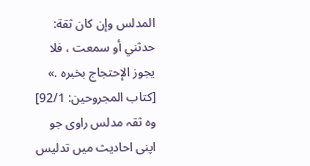المدلس وإن كان ثقة: حدثني أو سمعت ، فلا يجوز الإحتجاج بخبره .»
[كتاب المجروحين: 92/1]
وہ ثقہ مدلس راوی جو اپنی احادیث میں تدلیس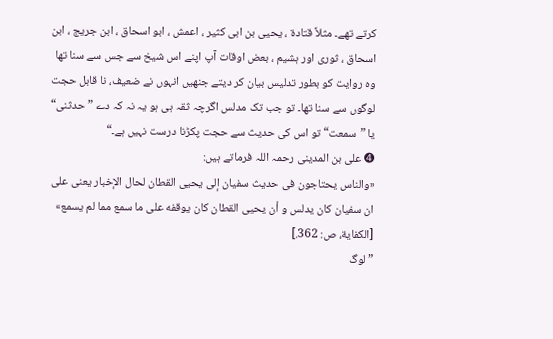کرتے تھے۔ مثلاً قتادة ، یحیی بن ابی کثیر ، اعمش ، ابو اسحاق ، ابن جریج ، ابن اسحاق ، ثوری اور ہشیم ، بعض اوقات آپ اپنے اس شیخ سے جس سے سنا تھا وہ روایت کو بطور تدلیس بیان کر دیتے جنھیں انہوں نے ضعیف، نا قابل حجت لوگوں سے سنا تھا۔ تو جب تک مدلس اگرچہ ثقہ ہی ہو یہ نہ کہ دے ”حدثنی“ یا ”سمعت“ تو اس کی حدیث سے حجت پکڑنا درست نہیں ہے۔“
➍ علی بن المدینی رحمہ اللہ فرماتے ہیں:
«والناس يحتاجون فى حديث سفيان إلى يحيى القطان لحال الإخبار يعنى على ان سفيان كان يدلس و أن يحيى القطان كان يوقفه على ما سمع مما لم يسمع»
[الكفاية، ص: 362.]
” لوگ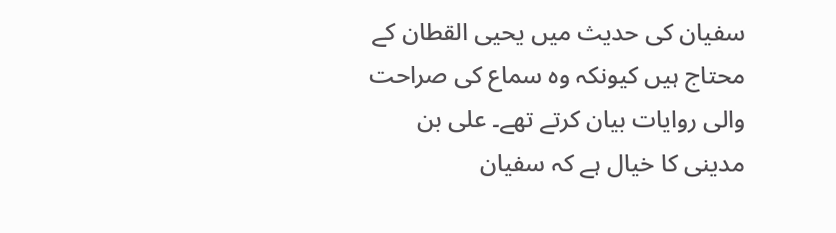سفیان کی حدیث میں یحیی القطان کے محتاج ہیں کیونکہ وہ سماع کی صراحت والی روایات بیان کرتے تھے۔ علی بن مدینی کا خیال ہے کہ سفیان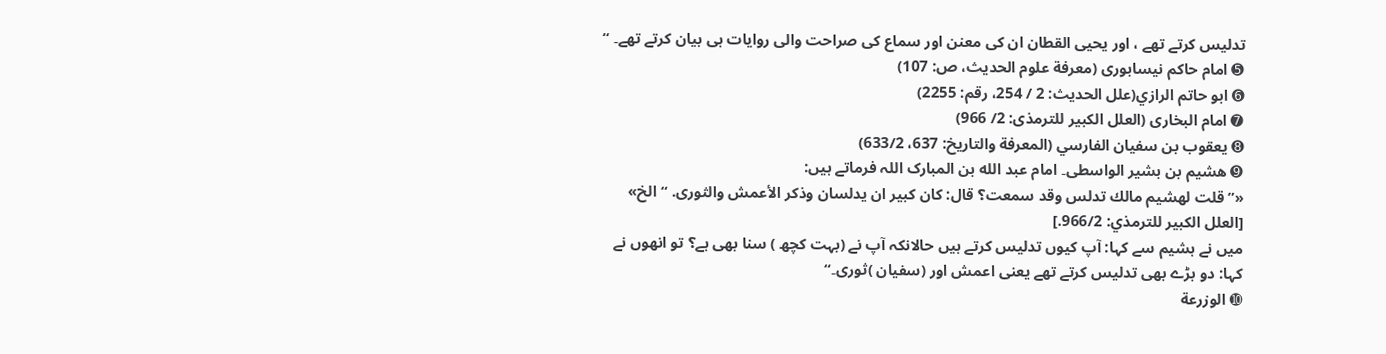تدلیس کرتے تھے ، اور یحیی القطان ان کی معنن اور سماع کی صراحت والی روایات ہی بیان کرتے تھے۔ “
➎ امام حاکم نیسابورى (معرفة علوم الحديث، ص: 107)
➏ ابو حاتم الرازي(علل الحديث: 2 / 254، رقم: 2255)
➐ امام البخارى (العلل الكبير للترمذى: 2/ 966)
➑ يعقوب بن سفيان الفارسي (المعرفة والتاريخ: 637، 633/2)
➒ هشیم بن بشیر الواسطی۔ امام عبد الله بن المبارک اللہ فرماتے ہیں:
«”قلت لهشيم مالك تدلس وقد سمعت؟ قال: كان كبير ان يدلسان وذكر الأعمش والثورى. “ الخ»
[العلل الكبير للترمذي: 966/2.]
میں نے ہشیم سے کہا: آپ کیوں تدلیس کرتے ہیں حالانکہ آپ نے (بہت کچھ ) سنا بھی ہے؟ تو انھوں نے کہا: دو بڑے بھی تدلیس کرتے تھے یعنی اعمش اور (سفیان )ثوری۔“
➓ الوزرعة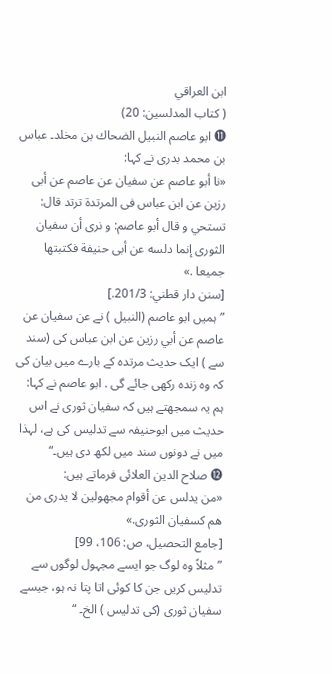ابن العراقي
( كتاب المدلسين: 20)
⓫ ابو عاصم النبيل الضحاك بن مخلد۔ عباس بن محمد بدری نے کہا:
«نا أبو عاصم عن سفيان عن عاصم عن أبى رزين عن ابن عباس فى المرتدة ترتد قال: تستحي و قال أبو عاصم: و نرى أن سفيان الثورى إنما دلسه عن أبى حنيفة فكتبتها جميعا .»
[سنن دار قطني: 201/3.]
”ہمیں ابو عاصم (النبیل ) نے عن سفيان عن عاصم عن أبي رزين عن ابن عباس کی (سند سے ) ایک حدیث مرتدہ کے بارے میں بیان کی کہ وہ زندہ رکھی جائے گی . ابو عاصم نے کہا: ہم یہ سمجھتے ہیں کہ سفیان ثوری نے اس حدیث میں ابوحنیفہ سے تدلیس کی ہے، لہذا میں نے دونوں سند میں لکھ دی ہیں۔“
⓬ صلاح الدین العلائی فرماتے ہیں:
«من يدلس عن أقوام مجهولين لا يدرى من هم كسفيان الثورى.»
[جامع التحصيل، ص: 106، 99]
”مثلاً وہ لوگ جو ایسے مجہول لوگوں سے تدلیس کریں جن کا کوئی اتا پتا نہ ہو، جیسے سفیان ثوری (کی تدلیس ) الخ۔ “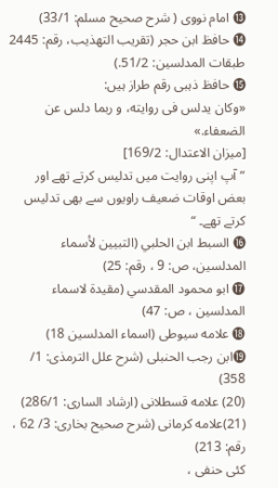⓭ امام نووی ( شرح صحیح مسلم: 33/1)
⓮ حافظ ابن حجر (تقريب التهذيب، رقم: 2445 طبقات المدلسين: 51/2.)
⓯ حافظ ذہبی رقم طراز ہیں:
«وكان يدلس فى روايته، و ربما دلس عن الضعفاء.»
[ميزان الاعتدال: 169/2]
”آپ اپنی روایت میں تدلیس کرتے تھے اور بعض اوقات ضعیف راویوں سے بھی تدلیس کرتے تھے۔ “
⓰ السبط ابن الحلبي (التبيين لأسماء المدلسین، ص: 9 ، رقم: 25)
⓱ ابو محمود المقدسي (مقيدة لاسماء المدلسين ، ص: 47)
⓲ علامه سیوطی (اسماء المدلسین 18)
⓳ابن رجب الحنبلى (شرح علل الترمذى: 1/ 358)
(20) علامه قسطلانی (ارشاد الساری: 286/1)
(21)علامه کرمانی (شرح صحیح بخاری: 3/ 62 ، رقم: 213)
کئی حنفی ،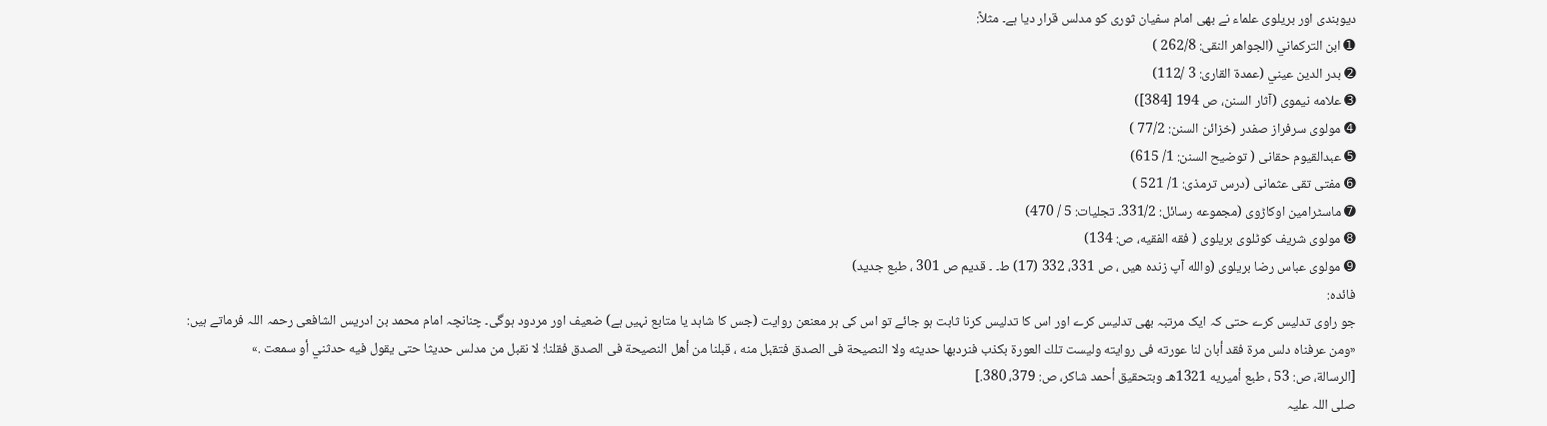دیوبندی اور بریلوی علماء نے بھی امام سفیان ثوری کو مدلس قرار دیا ہے۔ مثلاً:
➊ ابن التركماني (الجواهر النقى: 262/8 )
➋ بدر الدين عيني (عمدة القارى: 3 /112)
➌ علامه نیموی (آثار السنن، ص 194 [384])
➍ مولوی سرفراز صفدر (خزائن السنن: 77/2 )
➎ عبدالقیوم حقانی ( توضيح السنن: 1/ 615)
➏ مفتی تقی عثمانی (درس ترمذی: 1/ 521 )
➐ ماسٹرامین اوکاڑوی (مجموعه رسائل: 331/2۔ تجليات: 5 / 470)
➑ مولوی شریف کوٹلوی بریلوی ( فقه الفقيه، ص: 134)
➒ مولوی عباس رضا بریلوی (والله آپ زنده هیں ، ص 331، 332 (17) ط۔ ۔ قدیم ص 301 ، طبع جدید)
فائدہ:
جو راوی تدلیس کرے حتی کہ ایک مرتبہ بھی تدلیس کرے اور اس کا تدلیس کرنا ثابت ہو جائے تو اس کی ہر معنعن روایت (جس کا شاہد یا متابع نہیں ہے) ضعیف اور مردود ہوگی۔ چنانچہ امام محمد بن ادریس الشافعی رحمہ اللہ فرماتے ہیں:
«ومن عرفناه دلس مرة فقد أبان لنا عورته فى روايته وليست تلك العورة بكذب فنردبها حديثه ولا النصيحة فى الصدق فتقبل منه ، قبلنا من أهل النصيحة فى الصدق فقلنا: لا نقبل من مدلس حديثا حتى يقول فيه حدثني أو سمعت .»
[الرسالة، ص: 53 ، طبع أميريه 1321هـ وبتحقيق أحمد شاكر، ص: 379، 380.]
صلی اللہ علیہ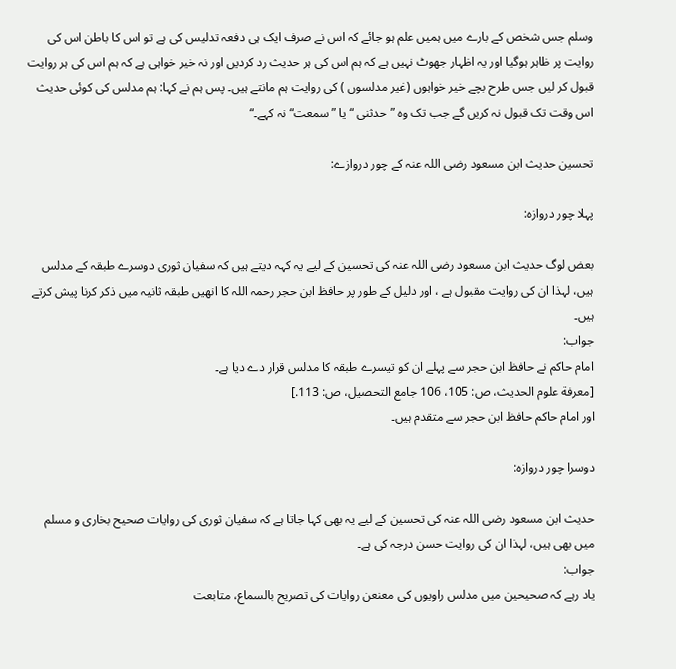وسلم جس شخص کے بارے میں ہمیں علم ہو جائے کہ اس نے صرف ایک ہی دفعہ تدلیس کی ہے تو اس کا باطن اس کی روایت پر ظاہر ہوگیا اور یہ اظہار جھوٹ نہیں ہے کہ ہم اس کی ہر حدیث رد کردیں اور نہ خیر خواہی ہے کہ ہم اس کی ہر روایت قبول کر لیں جس طرح بچے خیر خواہوں (غیر مدلسوں ) کی روایت ہم مانتے ہیں۔ پس ہم نے کہا: ہم مدلس کی کوئی حدیث اس وقت تک قبول نہ کریں گے جب تک وہ ”حدثنی “ یا ”سمعت“ نہ کہے۔“

تحسین حدیث ابن مسعود رضی اللہ عنہ کے چور دروازے:

پہلا چور دروازه:

بعض لوگ حدیث ابن مسعود رضی اللہ عنہ کی تحسین کے لیے یہ کہہ دیتے ہیں کہ سفیان ثوری دوسرے طبقہ کے مدلس ہیں، لہذا ان کی روایت مقبول ہے ، اور دلیل کے طور پر حافظ ابن حجر رحمہ اللہ کا انھیں طبقہ ثانیہ میں ذکر کرنا پیش کرتے ہیں۔
جواب:
امام حاکم نے حافظ ابن حجر سے پہلے ان کو تیسرے طبقہ کا مدلس قرار دے دیا ہے۔
[معرفة علوم الحديث، ص: 105، 106 جامع التحصيل، ص: 113.]
اور امام حاکم حافظ ابن حجر سے متقدم ہیں۔

دوسرا چور دروازه:

حدیث ابن مسعود رضی اللہ عنہ کی تحسین کے لیے یہ بھی کہا جاتا ہے کہ سفیان ثوری کی روایات صحیح بخاری و مسلم میں بھی ہیں، لہذا ان کی روایت حسن درجہ کی ہے۔
جواب:
یاد رہے کہ صحیحین میں مدلس راویوں کی معنعن روایات کی تصریح بالسماع، متابعت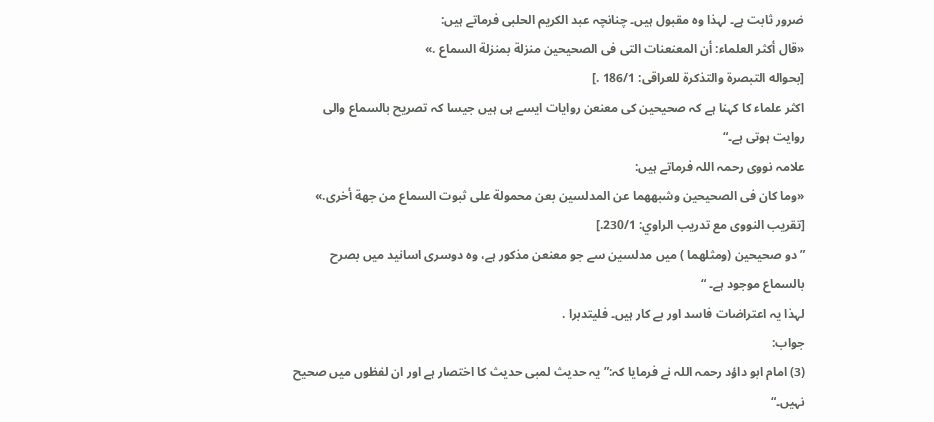ضرور ثابت ہے۔ لہذا وہ مقبول ہیں۔ چنانچہ عبد الکریم الحلبی فرماتے ہیں:
«قال أكثر العلماء: أن المعنعنات التى فى الصحيحين منزلة بمنزلة السماع .»
[بحواله التبصرة والتذكرة للعراقى: 186/1 .]
اکثر علماء کا کہنا ہے کہ صحیحین کی معنعن روایات ایسے ہی ہیں جیسا کہ تصریح بالسماع والی روایت ہوتی ہے۔“
علامہ نووی رحمہ اللہ فرماتے ہیں:
«وما كان فى الصحيحين وشبههما عن المدلسين بعن محمولة على ثبوت السماع من جهة أخرى.»
[تقريب النووى مع تدريب الراوي: 230/1.]
”دو صحیحین (ومثلهما ) میں مدلسین سے جو معنعن مذکور ہے، وہ دوسری اسانید میں بصرح بالسماع موجود ہے۔ “
لہذا یہ اعتراضات فاسد اور بے کار ہیں۔ فليتدبرا .
جواب:
(3) امام ابو داؤد رحمہ اللہ نے فرمایا کہ:” یہ حدیث لمبی حدیث کا اختصار ہے اور ان لفظوں میں صحیح نہیں۔“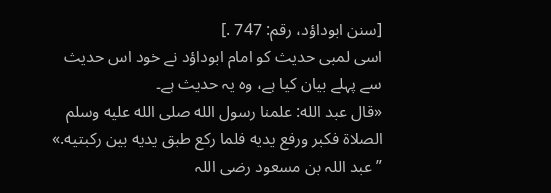[سنن ابوداؤد، رقم: 747 .]
اسی لمبی حدیث کو امام ابوداؤد نے خود اس حدیث سے پہلے بیان کیا ہے، وہ یہ حدیث ہے۔
«قال عبد الله: علمنا رسول الله صلى الله عليه وسلم الصلاة فكبر ورفع يديه فلما ركع طبق يديه بين ركبتيه.»
”عبد اللہ بن مسعود رضی اللہ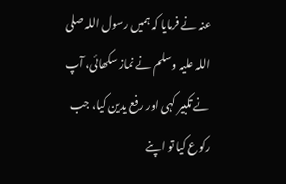عنہ نے فرمایا کہ ہمیں رسول اللہ صلی اللہ علیہ وسلم نے نماز سکھائی، آپ نے تکبیر کہی اور رفع یدین کیا، جب رکوع کیا تو اپنے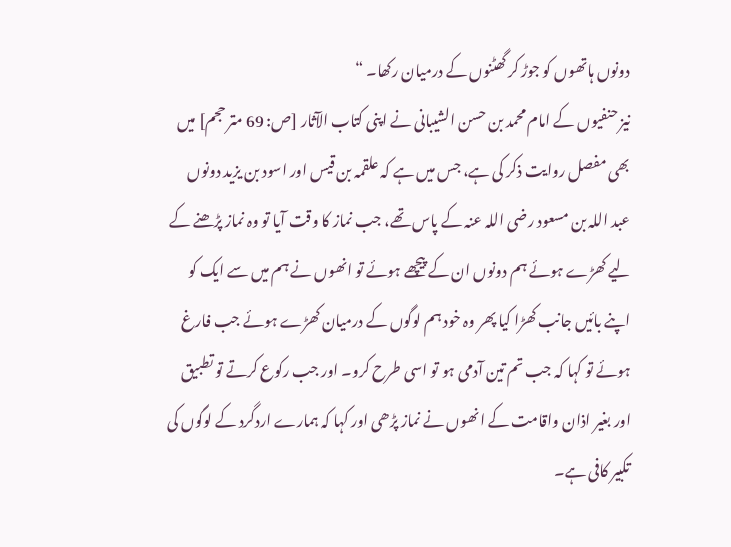دونوں ہاتھوں کو جوڑ کر گھٹنوں کے درمیان رکھا۔ “
نیز حنفیوں کے امام محمد بن حسن الشیبانی نے اپنی کتاب الآثار [ص: 69 متر حجم] میں بھی مفصل روایت ذکر کی ہے، جس میں ہے کہ علقمہ بن قیس اور اسود بن یزید دونوں عبد اللہ بن مسعود رضی اللہ عنہ کے پاس تھے، جب نماز کا وقت آیا تو وہ نماز پڑھنے کے لیے کھڑے ہوئے ہم دونوں ان کے پیچھے ہوئے تو انھوں نے ہم میں سے ایک کو اپنے بائیں جانب کھڑا کیا پھر وہ خود ہم لوگوں کے درمیان کھڑے ہوئے جب فارغ ہوئے تو کہا کہ جب تم تین آدمی ہو تو اسی طرح کرو۔ اور جب رکوع کرتے تو تطبیق اور بغیر اذان واقامت کے انھوں نے نماز پڑھی اور کہا کہ ہمارے اردگرد کے لوگوں کی تکبیر کافی ہے۔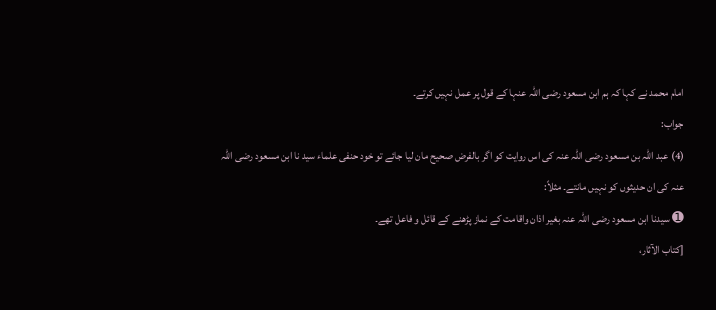امام محمد نے کہا کہ ہم ابن مسعود رضی اللہ عنہا کے قول پر عمل نہیں کرتے۔
جواب:
(4) عبد اللہ بن مسعود رضی اللہ عنہ کی اس روایت کو اگر بالفرض صحیح مان لیا جائے تو خود حنفی علماء سید نا ابن مسعود رضی اللہ عنہ کی ان حدیثوں کو نہیں مانتے۔ مثلاً:
➊ سیدنا ابن مسعود رضی اللہ عنہ بغیر اذان واقامت کے نماز پڑھنے کے قائل و فاعل تھے۔
[كتاب الآثار،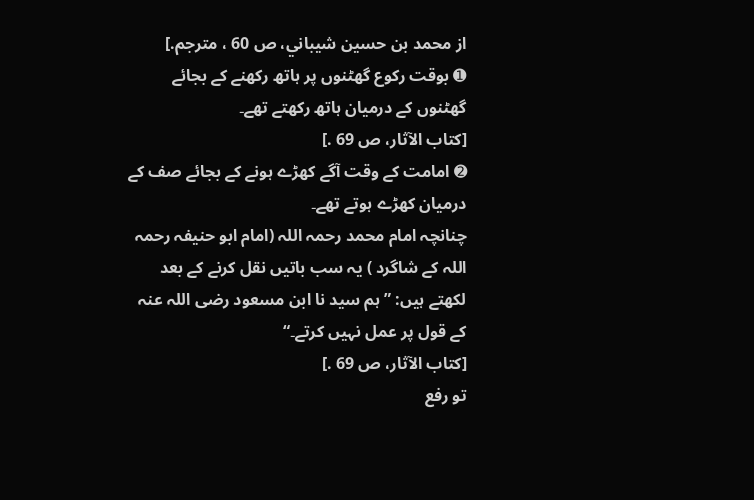از محمد بن حسين شيباني، ص 60 ، مترجم.]
➊ بوقت رکوع گھٹنوں پر ہاتھ رکھنے کے بجائے گھٹنوں کے درمیان ہاتھ رکھتے تھے۔
[كتاب الآثار، ص 69 .]
➋ امامت کے وقت آگے کھڑے ہونے کے بجائے صف کے درمیان کھڑے ہوتے تھے۔
چنانچہ امام محمد رحمہ اللہ (امام ابو حنیفہ رحمہ اللہ کے شاگرد ) یہ سب باتیں نقل کرنے کے بعد لکھتے ہیں: ” ہم سید نا ابن مسعود رضی اللہ عنہ کے قول پر عمل نہیں کرتے۔“
[كتاب الآثار، ص 69 .]
تو رفع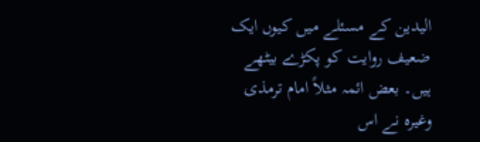الیدین کے مسئلے میں کیوں ایک ضعیف روایت کو پکڑے بیٹھے ہیں۔ بعض ائمہ مثلاً امام ترمذی وغیرہ نے اس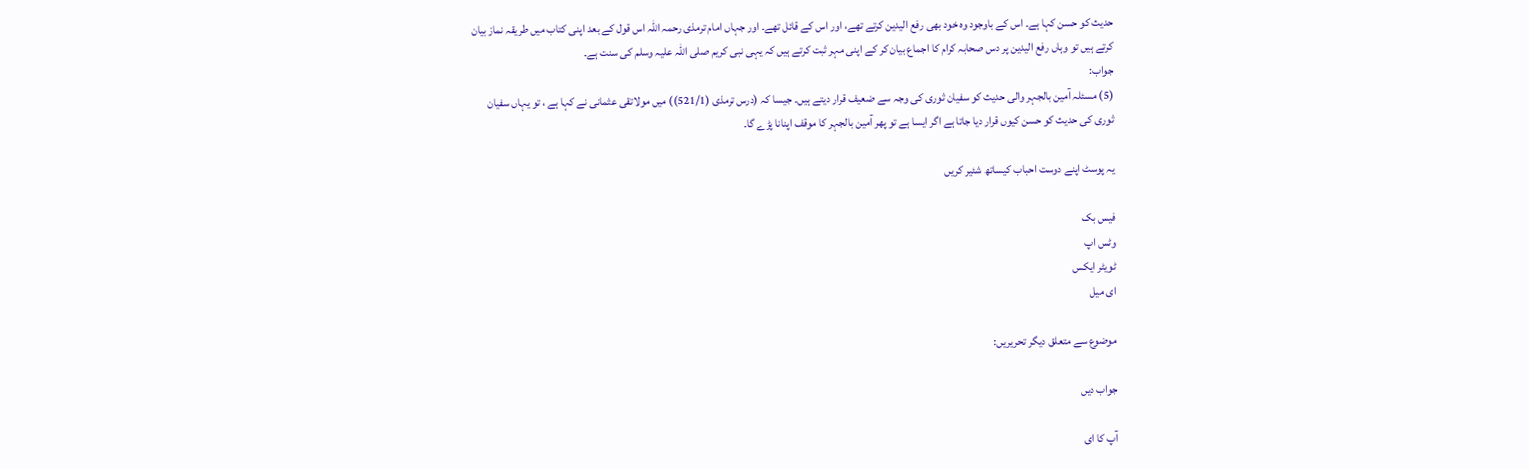حدیث کو حسن کہا ہے۔ اس کے باوجود وہ خود بھی رفع الیدین کرتے تھے، اور اس کے قائل تھے۔ اور جہاں امام ترمذی رحمہ اللہ اس قول کے بعد اپنی کتاب میں طریقہ نماز بیان کرتے ہیں تو وہاں رفع الیدین پر دس صحابہ کرام کا اجماع بیان کر کے اپنی مہر ثبت کرتے ہیں کہ یہی نبی کریم صلی اللہ علیہ وسلم کی سنت ہے۔
جواب:
(5) مسئلہ آمین بالجہر والی حدیث کو سفیان ثوری کی وجہ سے ضعیف قرار دیتے ہیں۔ جیسا کہ (درس ترمذی (521/1)) میں مولاتقی عثمانی نے کہا ہے ، تو یہاں سفیان ثوری کی حدیث کو حسن کیوں قرار دیا جاتا ہے اگر ایسا ہے تو پھر آمین بالجہر کا موقف اپنانا پڑے گا۔

یہ پوسٹ اپنے دوست احباب کیساتھ شئیر کریں

فیس بک
وٹس اپ
ٹویٹر ایکس
ای میل

موضوع سے متعلق دیگر تحریریں:

جواب دیں

آپ کا ای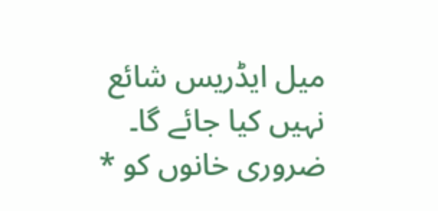میل ایڈریس شائع نہیں کیا جائے گا۔ ضروری خانوں کو *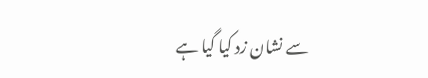سے نشان زد کیا گیا ہے